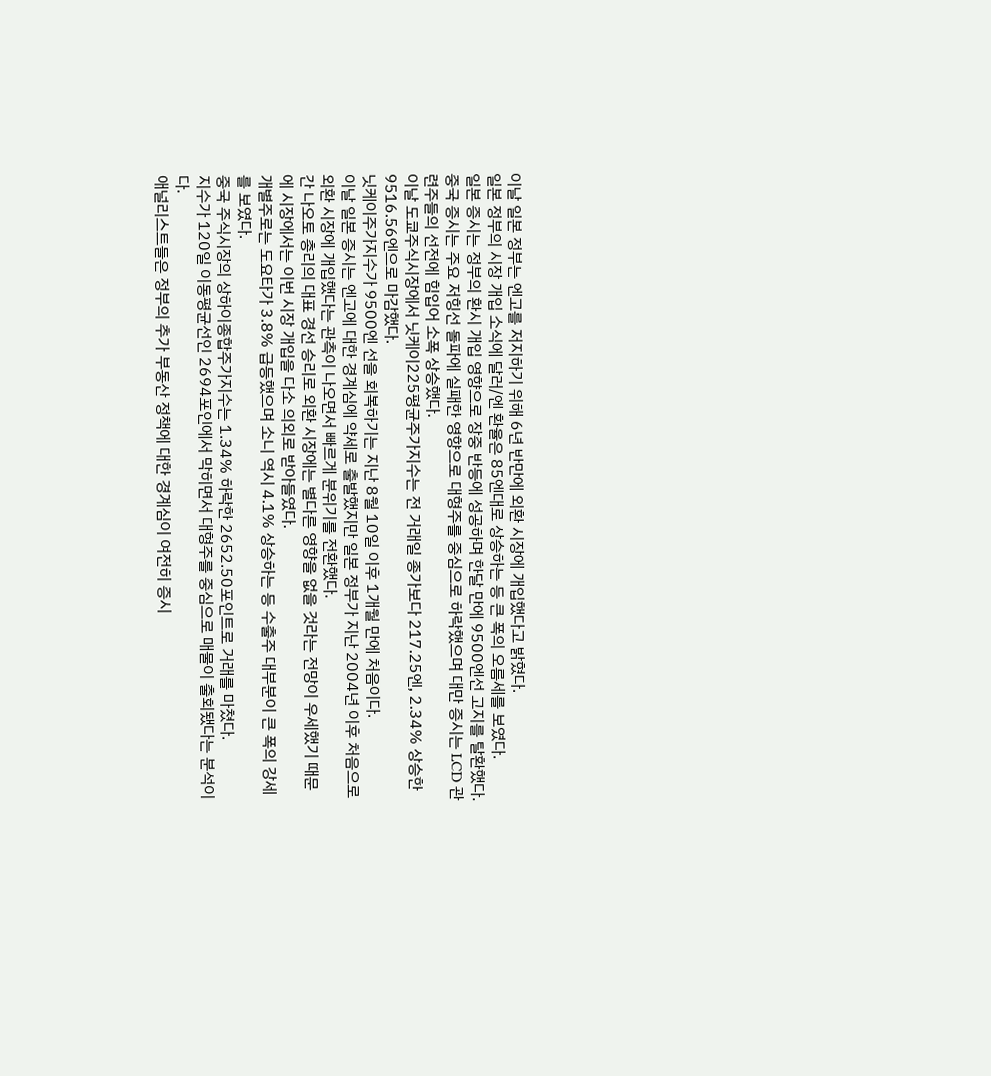이날 일본 정부는 엔고를 저지하기 위해 6년 반만에 외환 시장에 개입했다고 밝혔다.
일본 정부의 시장 개입 소식에 달러/엔 환율은 85엔대로 상승하는 등 큰 폭의 오름세를 보였다.
일본 증시는 정부의 환시 개입 영향으로 장중 반등에 성공하며 한달 만에 9500엔선 고지를 탈환했다.
중국 증시는 주요 저힝선 돌파에 실패한 영향으로 대형주를 중심으로 하락했으며 대만 증시는 LCD 관련주들의 선전에 힘입어 소폭 상승했다.
이날 도쿄주식시장에서 닛케이225평균주가지수는 전 거래일 종가보다 217.25엔, 2.34% 상승한 9516.56엔으로 마감했다.
닛케이주가지수가 9500엔 선을 회복하기는 지난 8월 10일 이후 1개월 만에 처음이다.
이날 일본 증시는 엔고에 대한 경계심에 약세로 출발했지만 일본 정부가 지난 2004년 이후 처음으로 외환 시장에 개입했다는 관측이 나오면서 빠르게 분위기를 전환했다.
간 나오토 총리의 대표 경선 승리로 외환 시장에는 별다른 영향을 없을 것라는 전망이 우세했기 때문에 시장에서는 이번 시장 개입을 다소 의외로 받아들였다.
개별주로는 도요타가 3.8% 급등했으며 소니 역시 4.1% 상승하는 등 수출주 대부분이 큰 폭의 강세를 보였다.
중국 주식시장의 상하이종합주가지수는 1.34% 하락한 2652.50포인트로 거래를 마쳤다.
지수가 120일 이동평균선인 2694포인에서 막히면서 대형주를 중심으로 매물이 출회됐다는 분석이다.
애널리스트들은 정부의 추가 부동산 정책에 대한 경계심이 여전히 증시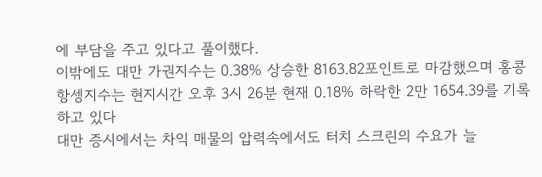에 부담을 주고 있다고 풀이했다.
이밖에도 대만 가권지수는 0.38% 상승한 8163.82포인트로 마감했으며 홍콩 항셍지수는 현지시간 오후 3시 26분 현재 0.18% 하락한 2만 1654.39를 기록하고 있다
대만 증시에서는 차익 매물의 압력속에서도 터치 스크린의 수요가 늘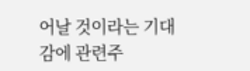어날 것이라는 기대감에 관련주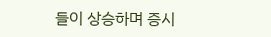들이 상승하며 증시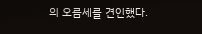의 오름세를 견인했다.